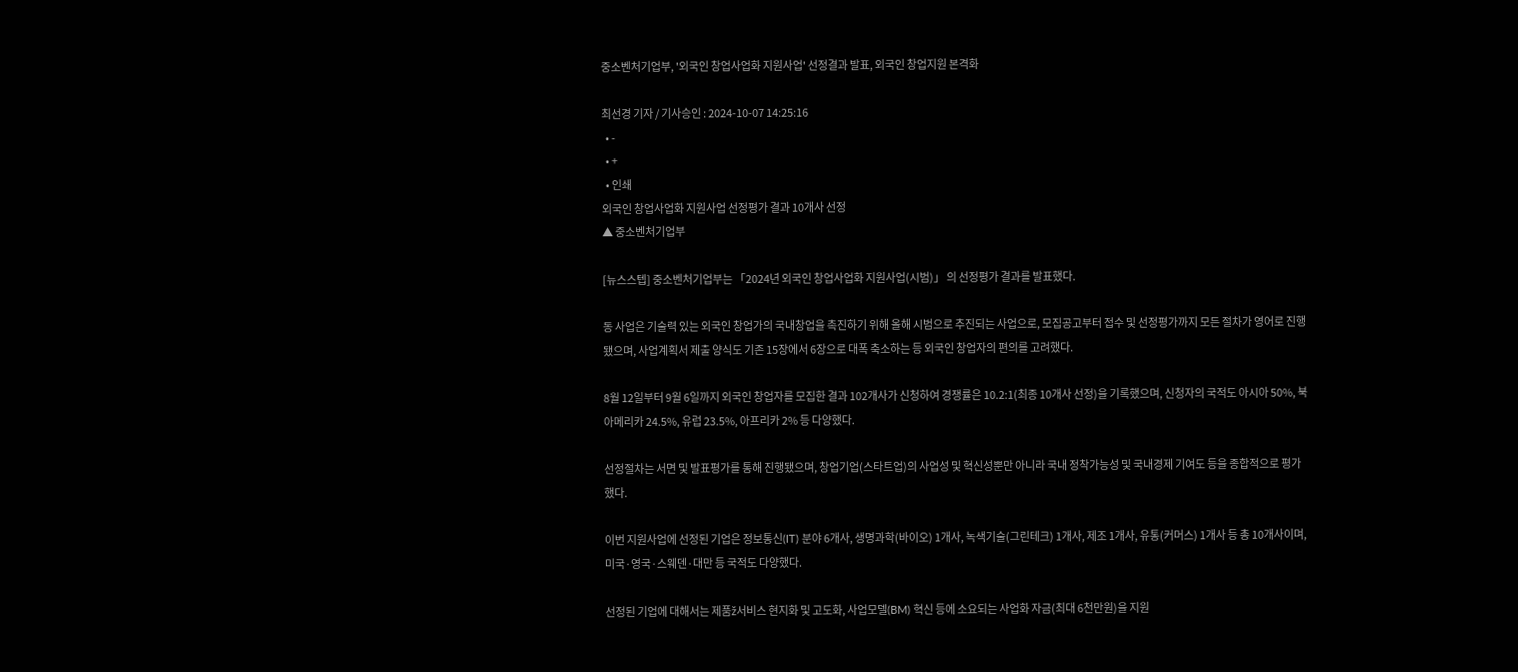중소벤처기업부, '외국인 창업사업화 지원사업' 선정결과 발표, 외국인 창업지원 본격화

최선경 기자 / 기사승인 : 2024-10-07 14:25:16
  • -
  • +
  • 인쇄
외국인 창업사업화 지원사업 선정평가 결과 10개사 선정
▲ 중소벤처기업부

[뉴스스텝] 중소벤처기업부는 「2024년 외국인 창업사업화 지원사업(시범)」 의 선정평가 결과를 발표했다.

동 사업은 기술력 있는 외국인 창업가의 국내창업을 촉진하기 위해 올해 시범으로 추진되는 사업으로, 모집공고부터 접수 및 선정평가까지 모든 절차가 영어로 진행됐으며, 사업계획서 제출 양식도 기존 15장에서 6장으로 대폭 축소하는 등 외국인 창업자의 편의를 고려했다.

8월 12일부터 9월 6일까지 외국인 창업자를 모집한 결과 102개사가 신청하여 경쟁률은 10.2:1(최종 10개사 선정)을 기록했으며, 신청자의 국적도 아시아 50%, 북아메리카 24.5%, 유럽 23.5%, 아프리카 2% 등 다양했다.

선정절차는 서면 및 발표평가를 통해 진행됐으며, 창업기업(스타트업)의 사업성 및 혁신성뿐만 아니라 국내 정착가능성 및 국내경제 기여도 등을 종합적으로 평가했다.

이번 지원사업에 선정된 기업은 정보통신(IT) 분야 6개사, 생명과학(바이오) 1개사, 녹색기술(그린테크) 1개사, 제조 1개사, 유통(커머스) 1개사 등 총 10개사이며, 미국·영국·스웨덴·대만 등 국적도 다양했다.

선정된 기업에 대해서는 제품ž서비스 현지화 및 고도화, 사업모델(BM) 혁신 등에 소요되는 사업화 자금(최대 6천만원)을 지원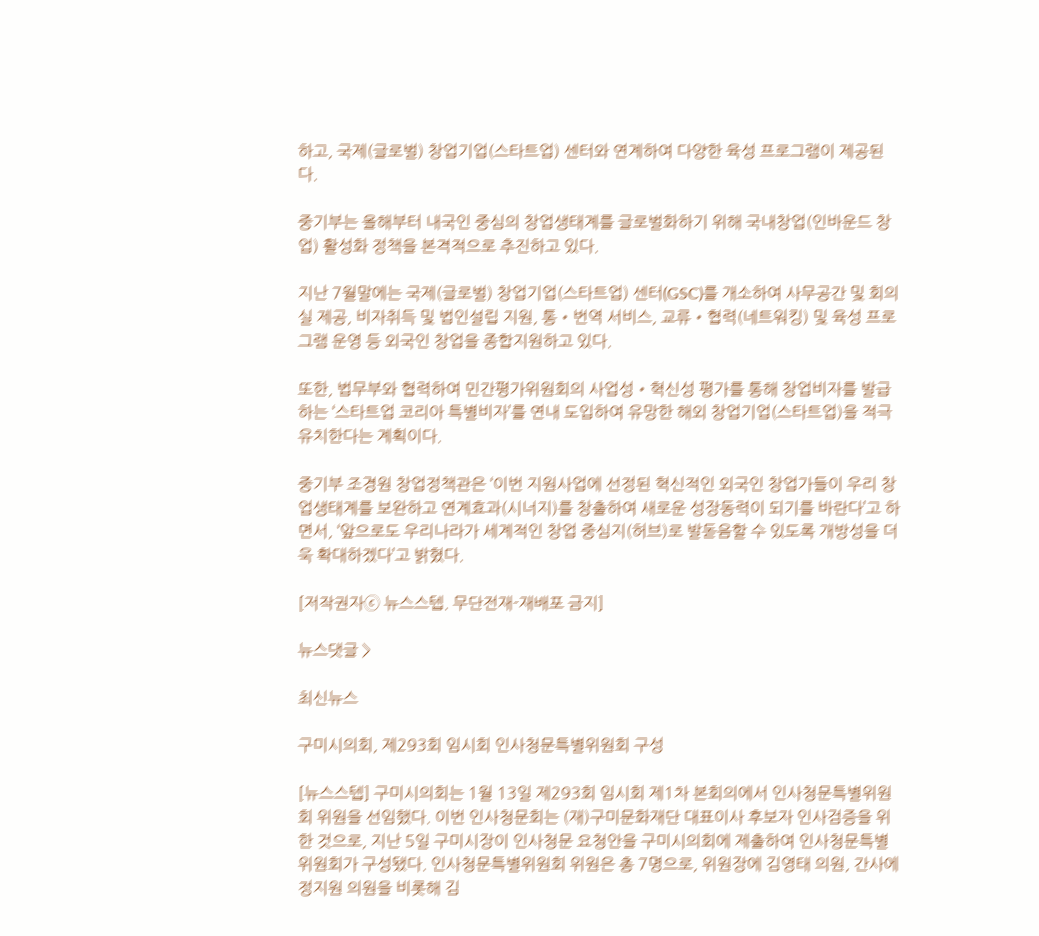하고, 국제(글로벌) 창업기업(스타트업) 센터와 연계하여 다양한 육성 프로그램이 제공된다.

중기부는 올해부터 내국인 중심의 창업생태계를 글로벌화하기 위해 국내창업(인바운드 창업) 활성화 정책을 본격적으로 추진하고 있다.

지난 7월말에는 국제(글로벌) 창업기업(스타트업) 센터(GSC)를 개소하여 사무공간 및 회의실 제공, 비자취득 및 법인설립 지원, 통‧번역 서비스, 교류‧협력(네트워킹) 및 육성 프로그램 운영 등 외국인 창업을 종합지원하고 있다.

또한, 법무부와 협력하여 민간평가위원회의 사업성‧혁신성 평가를 통해 창업비자를 발급하는 ‘스타트업 코리아 특별비자’를 연내 도입하여 유망한 해외 창업기업(스타트업)을 적극 유치한다는 계획이다.

중기부 조경원 창업정책관은 ‘이번 지원사업에 선정된 혁신적인 외국인 창업가들이 우리 창업생태계를 보완하고 연계효과(시너지)를 창출하여 새로운 성장동력이 되기를 바란다’고 하면서, ‘앞으로도 우리나라가 세계적인 창업 중심지(허브)로 발돋음할 수 있도록 개방성을 더욱 확대하겠다’고 밝혔다.

[저작권자ⓒ 뉴스스텝. 무단전재-재배포 금지]

뉴스댓글 >

최신뉴스

구미시의회, 제293회 임시회 인사청문특별위원회 구성

[뉴스스텝] 구미시의회는 1월 13일 제293회 임시회 제1차 본회의에서 인사청문특별위원회 위원을 선임했다. 이번 인사청문회는 (재)구미문화재단 대표이사 후보자 인사검증을 위한 것으로, 지난 5일 구미시장이 인사청문 요청안을 구미시의회에 제출하여 인사청문특별위원회가 구성됐다. 인사청문특별위원회 위원은 총 7명으로, 위원장에 김영태 의원, 간사에 정지원 의원을 비롯해 김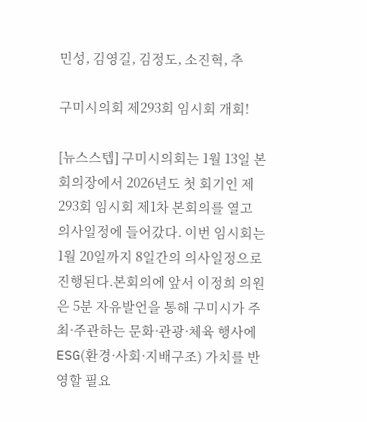민성, 김영길, 김정도, 소진혁, 추

구미시의회 제293회 임시회 개회!

[뉴스스텝] 구미시의회는 1월 13일 본회의장에서 2026년도 첫 회기인 제293회 임시회 제1차 본회의를 열고 의사일정에 들어갔다. 이번 임시회는 1월 20일까지 8일간의 의사일정으로 진행된다.본회의에 앞서 이정희 의원은 5분 자유발언을 통해 구미시가 주최·주관하는 문화·관광·체육 행사에 ESG(환경·사회·지배구조) 가치를 반영할 필요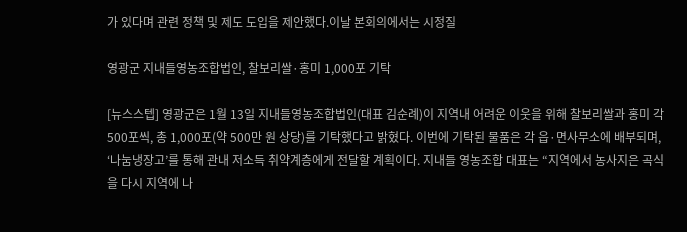가 있다며 관련 정책 및 제도 도입을 제안했다.이날 본회의에서는 시정질

영광군 지내들영농조합법인, 찰보리쌀·홍미 1,000포 기탁

[뉴스스텝] 영광군은 1월 13일 지내들영농조합법인(대표 김순례)이 지역내 어려운 이웃을 위해 찰보리쌀과 홍미 각 500포씩, 총 1,000포(약 500만 원 상당)를 기탁했다고 밝혔다. 이번에 기탁된 물품은 각 읍·면사무소에 배부되며, ‘나눔냉장고’를 통해 관내 저소득 취약계층에게 전달할 계획이다. 지내들 영농조합 대표는 “지역에서 농사지은 곡식을 다시 지역에 나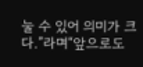눌 수 있어 의미가 크다.”라며“앞으로도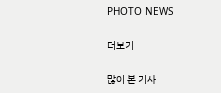PHOTO NEWS

더보기

많이 본 기사